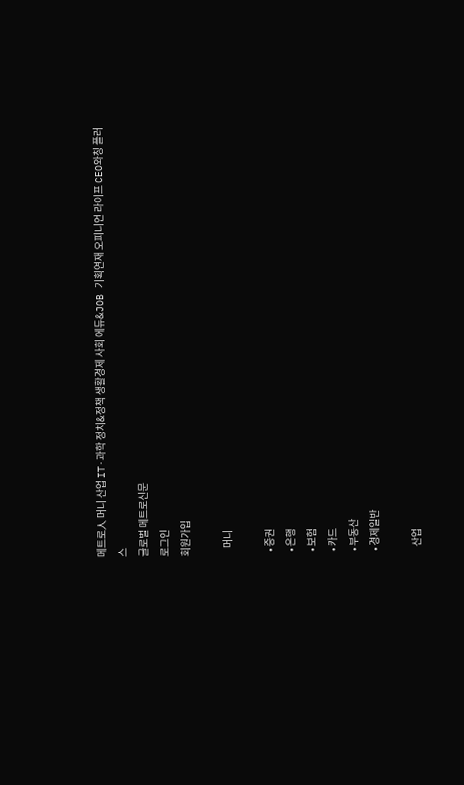메트로人 머니 산업 IT·과학 정치&정책 생활경제 사회 에듀&JOB 기획연재 오피니언 라이프 CEO와칭 플러스
글로벌 메트로신문
로그인
회원가입

    머니

  • 증권
  • 은행
  • 보험
  • 카드
  • 부동산
  • 경제일반

    산업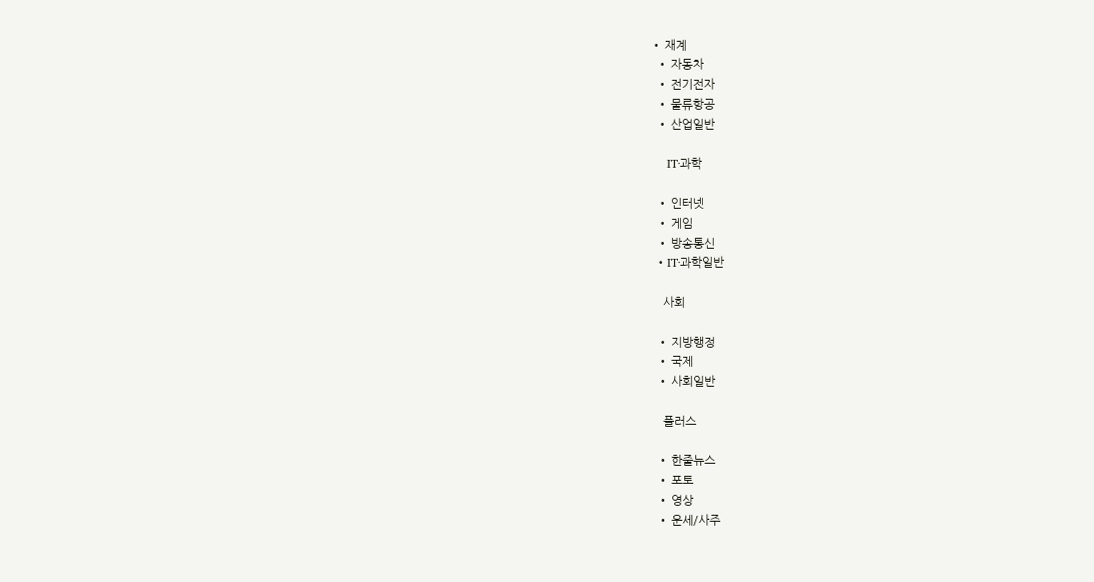• 재계
  • 자동차
  • 전기전자
  • 물류항공
  • 산업일반

    IT·과학

  • 인터넷
  • 게임
  • 방송통신
  • IT·과학일반

    사회

  • 지방행정
  • 국제
  • 사회일반

    플러스

  • 한줄뉴스
  • 포토
  • 영상
  • 운세/사주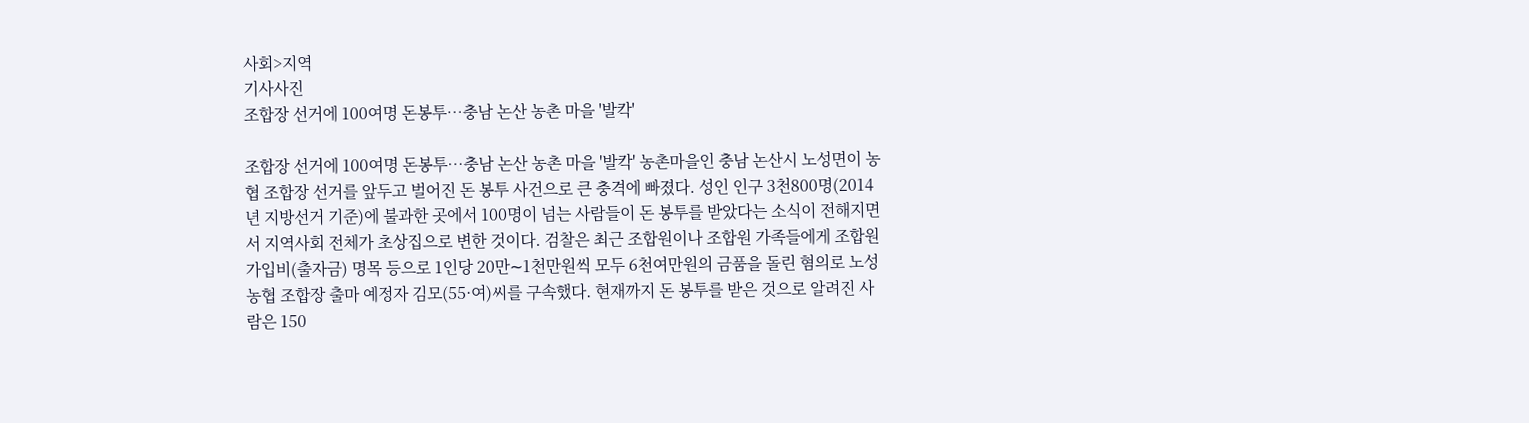사회>지역
기사사진
조합장 선거에 100여명 돈봉투…충남 논산 농촌 마을 '발칵'

조합장 선거에 100여명 돈봉투…충남 논산 농촌 마을 '발칵' 농촌마을인 충남 논산시 노성면이 농협 조합장 선거를 앞두고 벌어진 돈 봉투 사건으로 큰 충격에 빠졌다. 성인 인구 3천800명(2014년 지방선거 기준)에 불과한 곳에서 100명이 넘는 사람들이 돈 봉투를 받았다는 소식이 전해지면서 지역사회 전체가 초상집으로 변한 것이다. 검찰은 최근 조합원이나 조합원 가족들에게 조합원 가입비(출자금) 명목 등으로 1인당 20만∼1천만원씩 모두 6천여만원의 금품을 돌린 혐의로 노성농협 조합장 출마 예정자 김모(55·여)씨를 구속했다. 현재까지 돈 봉투를 받은 것으로 알려진 사람은 150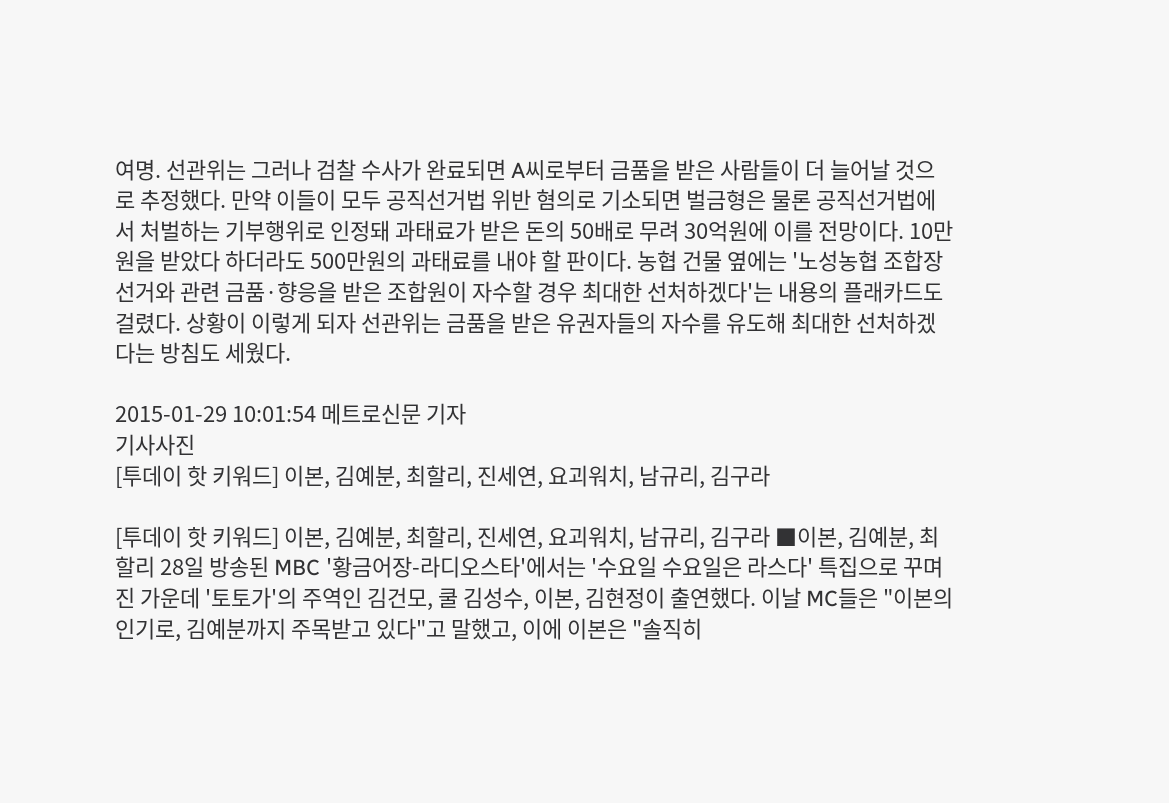여명. 선관위는 그러나 검찰 수사가 완료되면 A씨로부터 금품을 받은 사람들이 더 늘어날 것으로 추정했다. 만약 이들이 모두 공직선거법 위반 혐의로 기소되면 벌금형은 물론 공직선거법에서 처벌하는 기부행위로 인정돼 과태료가 받은 돈의 50배로 무려 30억원에 이를 전망이다. 10만원을 받았다 하더라도 500만원의 과태료를 내야 할 판이다. 농협 건물 옆에는 '노성농협 조합장 선거와 관련 금품·향응을 받은 조합원이 자수할 경우 최대한 선처하겠다'는 내용의 플래카드도 걸렸다. 상황이 이렇게 되자 선관위는 금품을 받은 유권자들의 자수를 유도해 최대한 선처하겠다는 방침도 세웠다.

2015-01-29 10:01:54 메트로신문 기자
기사사진
[투데이 핫 키워드] 이본, 김예분, 최할리, 진세연, 요괴워치, 남규리, 김구라

[투데이 핫 키워드] 이본, 김예분, 최할리, 진세연, 요괴워치, 남규리, 김구라 ■이본, 김예분, 최할리 28일 방송된 MBC '황금어장-라디오스타'에서는 '수요일 수요일은 라스다' 특집으로 꾸며진 가운데 '토토가'의 주역인 김건모, 쿨 김성수, 이본, 김현정이 출연했다. 이날 MC들은 "이본의 인기로, 김예분까지 주목받고 있다"고 말했고, 이에 이본은 "솔직히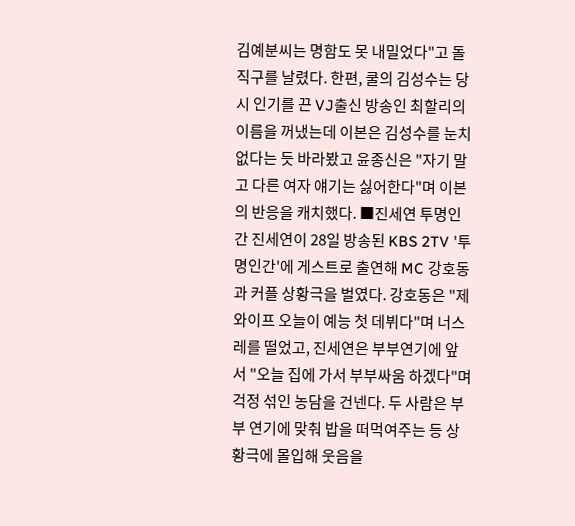김예분씨는 명함도 못 내밀었다"고 돌직구를 날렸다. 한편, 쿨의 김성수는 당시 인기를 끈 VJ출신 방송인 최할리의 이름을 꺼냈는데 이본은 김성수를 눈치 없다는 듯 바라봤고 윤종신은 "자기 말고 다른 여자 얘기는 싫어한다"며 이본의 반응을 캐치했다. ■진세연 투명인간 진세연이 28일 방송된 KBS 2TV '투명인간'에 게스트로 출연해 MC 강호동과 커플 상황극을 벌였다. 강호동은 "제 와이프 오늘이 예능 첫 데뷔다"며 너스레를 떨었고, 진세연은 부부연기에 앞서 "오늘 집에 가서 부부싸움 하겠다"며 걱정 섞인 농담을 건넨다. 두 사람은 부부 연기에 맞춰 밥을 떠먹여주는 등 상황극에 몰입해 웃음을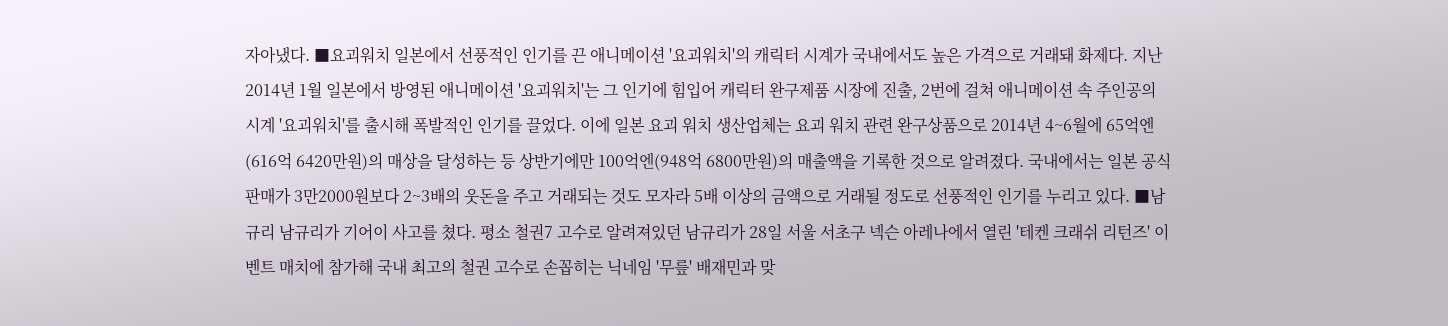자아냈다. ■요괴워치 일본에서 선풍적인 인기를 끈 애니메이션 '요괴워치'의 캐릭터 시계가 국내에서도 높은 가격으로 거래돼 화제다. 지난 2014년 1월 일본에서 방영된 애니메이션 '요괴워치'는 그 인기에 힘입어 캐릭터 완구제품 시장에 진출, 2번에 걸쳐 애니메이션 속 주인공의 시계 '요괴워치'를 출시해 폭발적인 인기를 끌었다. 이에 일본 요괴 워치 생산업체는 요괴 워치 관련 완구상품으로 2014년 4~6월에 65억엔(616억 6420만원)의 매상을 달성하는 등 상반기에만 100억엔(948억 6800만원)의 매출액을 기록한 것으로 알려졌다. 국내에서는 일본 공식판매가 3만2000원보다 2~3배의 웃돈을 주고 거래되는 것도 모자라 5배 이상의 금액으로 거래될 정도로 선풍적인 인기를 누리고 있다. ■남규리 남규리가 기어이 사고를 쳤다. 평소 철권7 고수로 알려져있던 남규리가 28일 서울 서초구 넥슨 아레나에서 열린 '테켄 크래쉬 리턴즈' 이벤트 매치에 참가해 국내 최고의 철권 고수로 손꼽히는 닉네임 '무릎' 배재민과 맞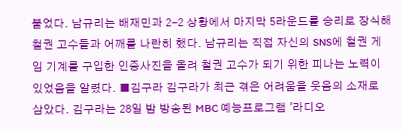붙었다. 남규리는 배재민과 2-2 상황에서 마지막 5라운드를 승리로 장식해 철권 고수들과 어깨를 나란히 했다. 남규리는 직접 자신의 SNS에 철권 게임 기계를 구입한 인증사진을 올려 철권 고수가 되기 위한 피나는 노력이 있었음을 알렸다. ■김구라 김구라가 최근 겪은 어려움을 웃음의 소재로 삼았다. 김구라는 28일 밤 방송된 MBC 예능프로그램 '라디오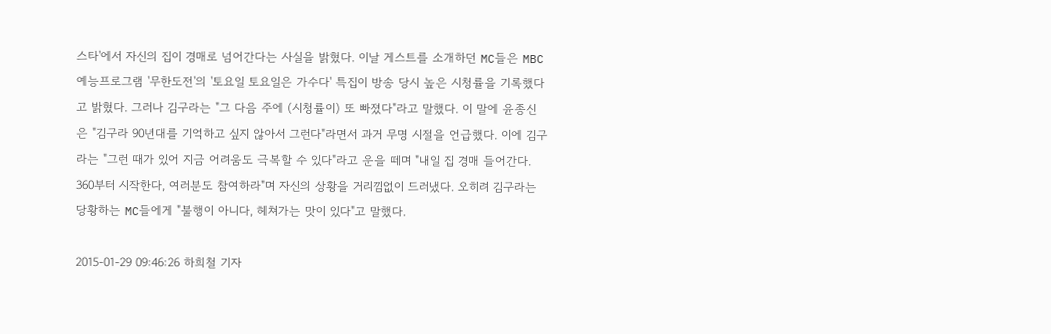스타'에서 자신의 집이 경매로 넘어간다는 사실을 밝혔다. 이날 게스트를 소개하던 MC들은 MBC 예능프로그램 '무한도전'의 '토요일 토요일은 가수다' 특집이 방송 당시 높은 시청률을 기록했다고 밝혔다. 그러나 김구라는 "그 다음 주에 (시청률이) 또 빠졌다"라고 말했다. 이 말에 윤종신은 "김구라 90년대를 기억하고 싶지 않아서 그런다"라면서 과거 무명 시절을 언급했다. 이에 김구라는 "그런 때가 있어 지금 어려움도 극복할 수 있다"라고 운을 떼며 "내일 집 경매 들어간다. 360부터 시작한다, 여러분도 참여하라"며 자신의 상황을 거리낌없이 드러냈다. 오히려 김구라는 당황하는 MC들에게 "불행이 아니다, 헤쳐가는 맛이 있다"고 말했다.

2015-01-29 09:46:26 하희철 기자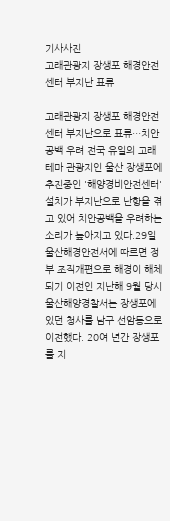기사사진
고래관광지 장생포 해경안전센터 부지난 표류

고래관광지 장생포 해경안전센터 부지난으로 표류…치안공백 우려 전국 유일의 고래테마 관광지인 울산 장생포에 추진중인 '해양경비안전센터' 설치가 부지난으로 난항을 겪고 있어 치안공백을 우려하는 소리가 높아지고 있다.29일 울산해경안전서에 따르면 정부 조직개편으로 해경이 해체되기 이전인 지난해 9월 당시 울산해양경찰서는 장생포에 있던 청사를 남구 선암동으로 이전했다. 20여 년간 장생포를 지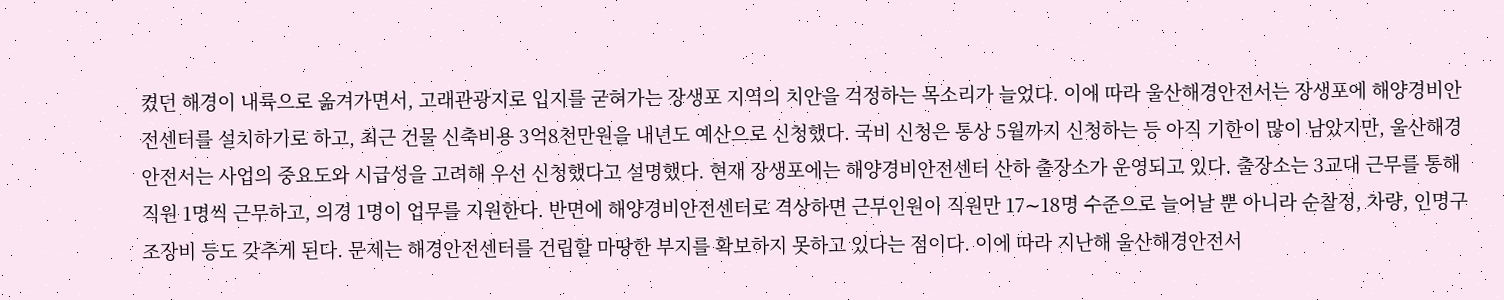켰던 해경이 내륙으로 옮겨가면서, 고래관광지로 입지를 굳혀가는 장생포 지역의 치안을 걱정하는 목소리가 늘었다. 이에 따라 울산해경안전서는 장생포에 해양경비안전센터를 설치하기로 하고, 최근 건물 신축비용 3억8천만원을 내년도 예산으로 신청했다. 국비 신청은 통상 5월까지 신청하는 등 아직 기한이 많이 남았지만, 울산해경안전서는 사업의 중요도와 시급성을 고려해 우선 신청했다고 설명했다. 현재 장생포에는 해양경비안전센터 산하 출장소가 운영되고 있다. 출장소는 3교대 근무를 통해 직원 1명씩 근무하고, 의경 1명이 업무를 지원한다. 반면에 해양경비안전센터로 격상하면 근무인원이 직원만 17∼18명 수준으로 늘어날 뿐 아니라 순찰정, 차량, 인명구조장비 등도 갖추게 된다. 문제는 해경안전센터를 건립할 마땅한 부지를 확보하지 못하고 있다는 점이다. 이에 따라 지난해 울산해경안전서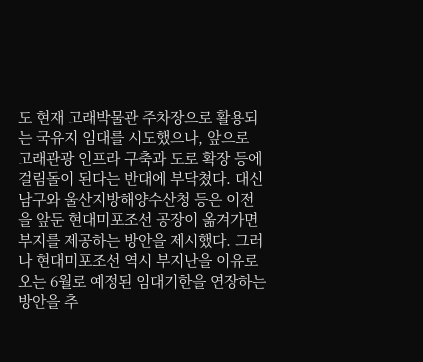도 현재 고래박물관 주차장으로 활용되는 국유지 임대를 시도했으나, 앞으로 고래관광 인프라 구축과 도로 확장 등에 걸림돌이 된다는 반대에 부닥쳤다. 대신 남구와 울산지방해양수산청 등은 이전을 앞둔 현대미포조선 공장이 옮겨가면 부지를 제공하는 방안을 제시했다. 그러나 현대미포조선 역시 부지난을 이유로 오는 6월로 예정된 임대기한을 연장하는 방안을 추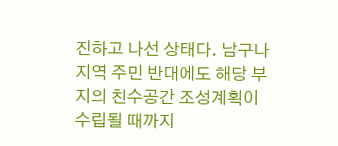진하고 나선 상태다. 남구나 지역 주민 반대에도 해당 부지의 친수공간 조성계획이 수립될 때까지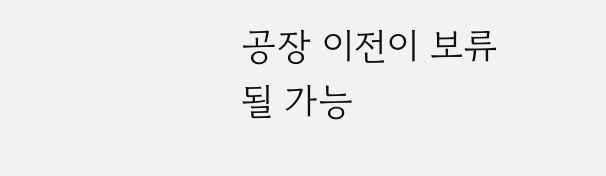공장 이전이 보류될 가능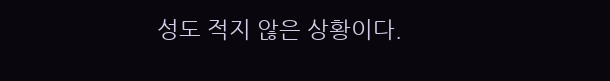성도 적지 않은 상황이다.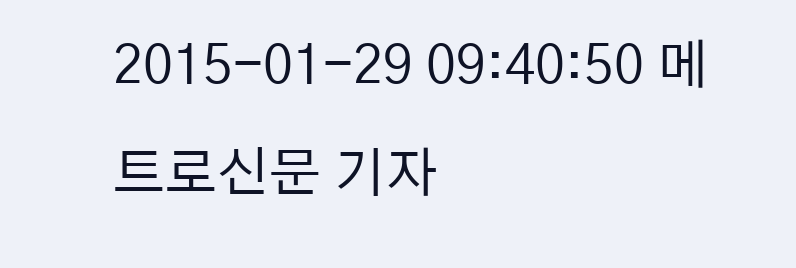2015-01-29 09:40:50 메트로신문 기자